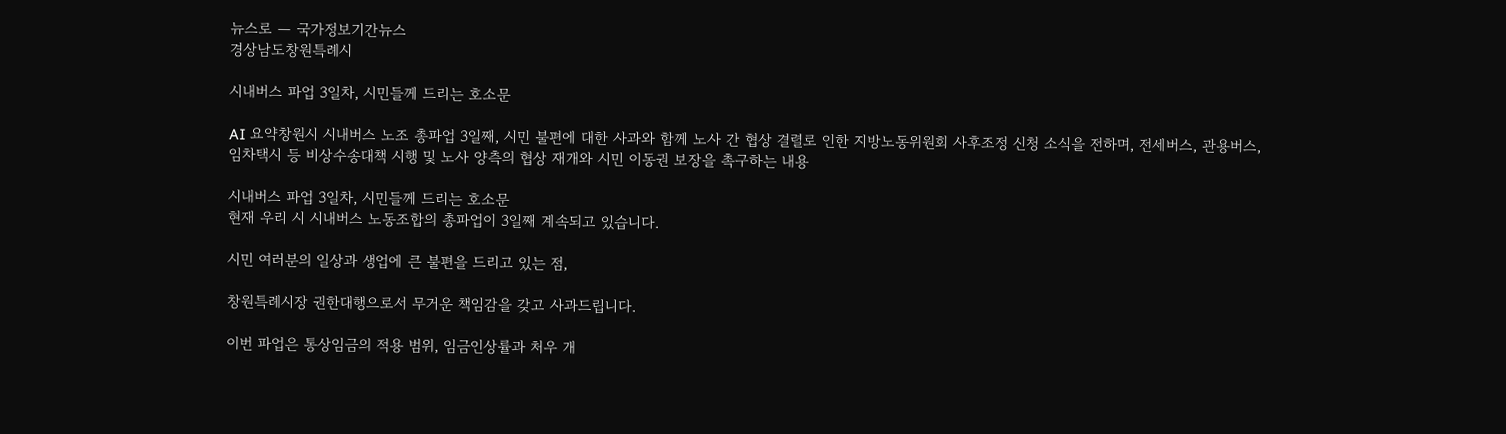뉴스로 — 국가정보기간뉴스
경상남도창원특례시

시내버스 파업 3일차, 시민들께 드리는 호소문

AI 요약창원시 시내버스 노조 총파업 3일째, 시민 불편에 대한 사과와 함께 노사 간 협상 결렬로 인한 지방노동위원회 사후조정 신청 소식을 전하며, 전세버스, 관용버스, 임차택시 등 비상수송대책 시행 및 노사 양측의 협상 재개와 시민 이동권 보장을 촉구하는 내용

시내버스 파업 3일차, 시민들께 드리는 호소문
현재 우리 시 시내버스 노동조합의 총파업이 3일째 계속되고 있습니다.

시민 여러분의 일상과 생업에 큰 불편을 드리고 있는 점,

창원특례시장 권한대행으로서 무거운 책임감을 갖고 사과드립니다.

이번 파업은 통상임금의 적용 범위, 임금인상률과 처우 개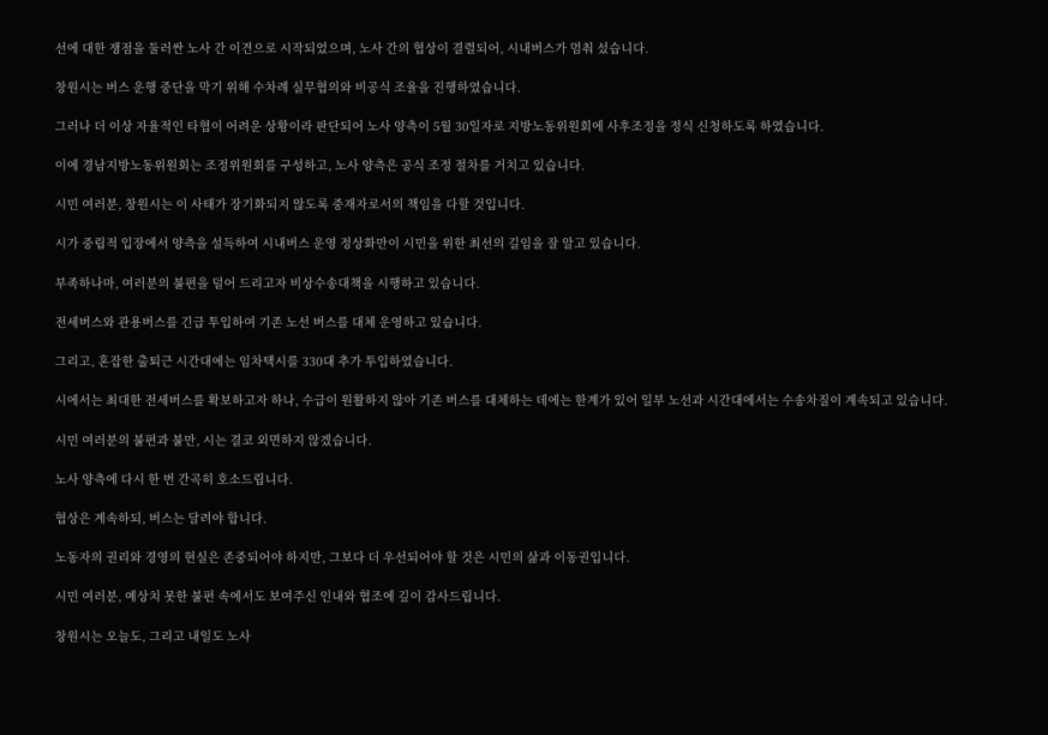선에 대한 쟁점을 둘러싼 노사 간 이견으로 시작되었으며, 노사 간의 협상이 결렬되어, 시내버스가 멈춰 섰습니다.

창원시는 버스 운행 중단을 막기 위해 수차례 실무협의와 비공식 조율을 진행하였습니다.

그러나 더 이상 자율적인 타협이 어려운 상황이라 판단되어 노사 양측이 5월 30일자로 지방노동위원회에 사후조정을 정식 신청하도록 하였습니다.

이에 경남지방노동위원회는 조정위원회를 구성하고, 노사 양측은 공식 조정 절차를 거치고 있습니다.

시민 여러분, 창원시는 이 사태가 장기화되지 않도록 중재자로서의 책임을 다할 것입니다.

시가 중립적 입장에서 양측을 설득하여 시내버스 운영 정상화만이 시민을 위한 최선의 길임을 잘 알고 있습니다.

부족하나마, 여러분의 불편을 덜어 드리고자 비상수송대책을 시행하고 있습니다.

전세버스와 관용버스를 긴급 투입하여 기존 노선 버스를 대체 운영하고 있습니다.

그리고, 혼잡한 출퇴근 시간대에는 임차택시를 330대 추가 투입하였습니다.

시에서는 최대한 전세버스를 확보하고자 하나, 수급이 원활하지 않아 기존 버스를 대체하는 데에는 한계가 있어 일부 노선과 시간대에서는 수송차질이 계속되고 있습니다.

시민 여러분의 불편과 불만, 시는 결코 외면하지 않겠습니다.

노사 양측에 다시 한 번 간곡히 호소드립니다.

협상은 계속하되, 버스는 달려야 합니다.

노동자의 권리와 경영의 현실은 존중되어야 하지만, 그보다 더 우선되어야 할 것은 시민의 삶과 이동권입니다.

시민 여러분, 예상치 못한 불편 속에서도 보여주신 인내와 협조에 깊이 감사드립니다.

창원시는 오늘도, 그리고 내일도 노사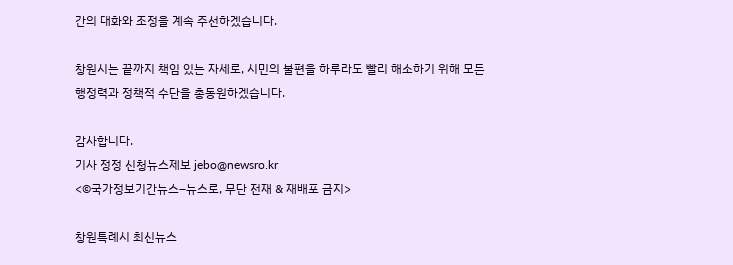간의 대화와 조정을 계속 주선하겠습니다.

창원시는 끝까지 책임 있는 자세로, 시민의 불편을 하루라도 빨리 해소하기 위해 모든 행정력과 정책적 수단을 총동원하겠습니다.

감사합니다.
기사 정정 신청뉴스제보 jebo@newsro.kr
<©국가정보기간뉴스–뉴스로, 무단 전재 & 재배포 금지>

창원특례시 최신뉴스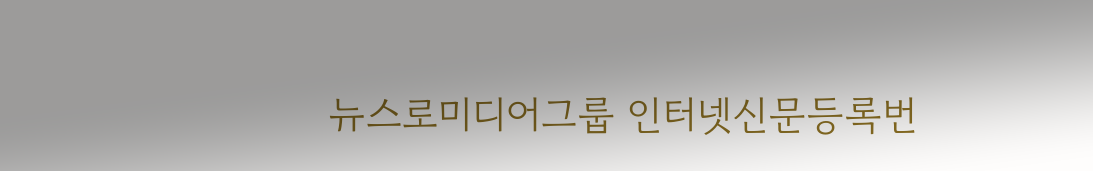뉴스로미디어그룹 인터넷신문등록번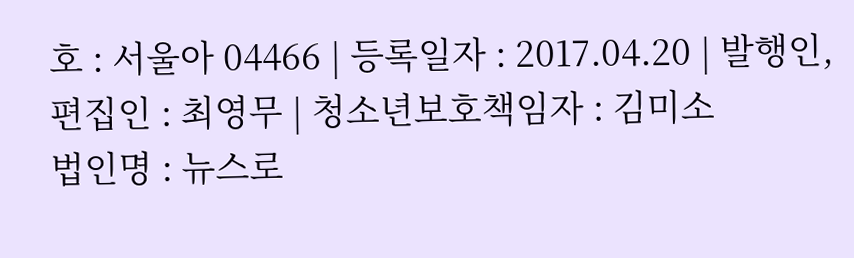호 : 서울아 04466 | 등록일자 : 2017.04.20 | 발행인, 편집인 : 최영무 | 청소년보호책임자 : 김미소
법인명 : 뉴스로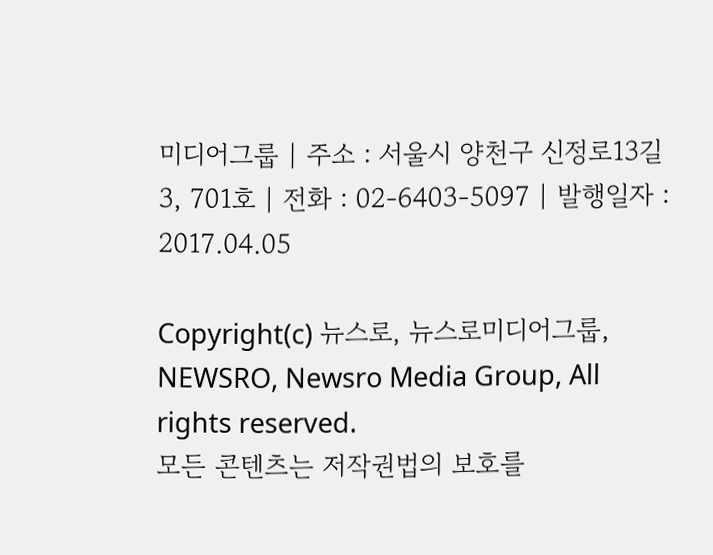미디어그룹 | 주소 : 서울시 양천구 신정로13길3, 701호 | 전화 : 02-6403-5097 | 발행일자 : 2017.04.05

Copyright(c) 뉴스로, 뉴스로미디어그룹, NEWSRO, Newsro Media Group, All rights reserved.
모든 콘텐츠는 저작권법의 보호를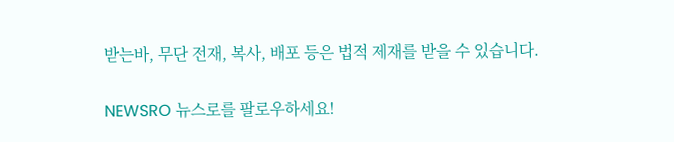받는바, 무단 전재, 복사, 배포 등은 법적 제재를 받을 수 있습니다.

NEWSRO 뉴스로를 팔로우하세요!